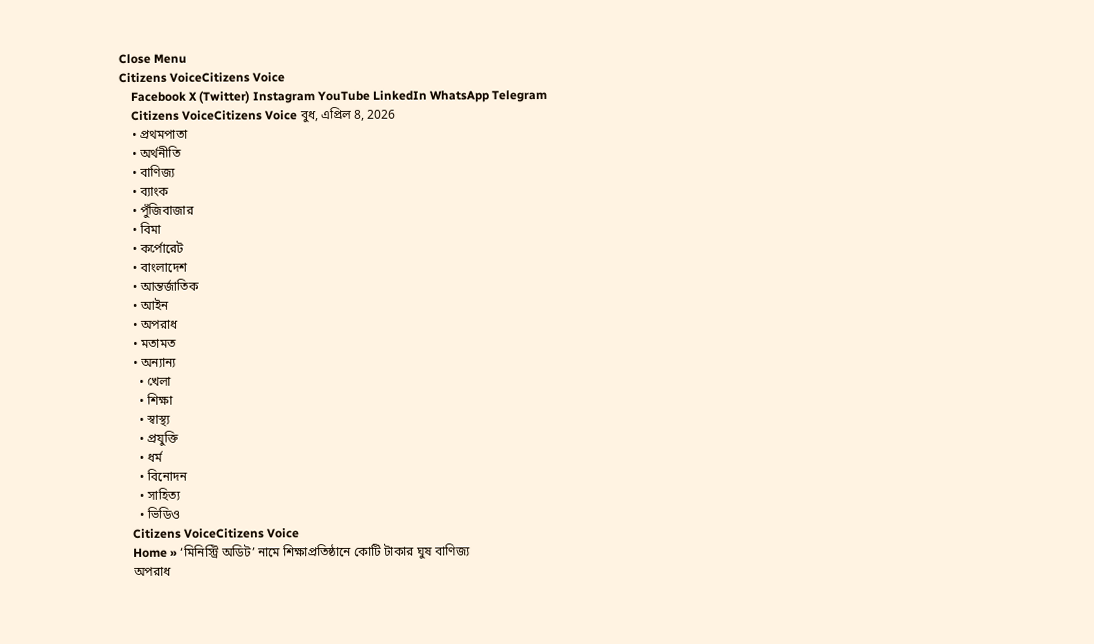Close Menu
Citizens VoiceCitizens Voice
    Facebook X (Twitter) Instagram YouTube LinkedIn WhatsApp Telegram
    Citizens VoiceCitizens Voice বুধ, এপ্রিল 8, 2026
    • প্রথমপাতা
    • অর্থনীতি
    • বাণিজ্য
    • ব্যাংক
    • পুঁজিবাজার
    • বিমা
    • কর্পোরেট
    • বাংলাদেশ
    • আন্তর্জাতিক
    • আইন
    • অপরাধ
    • মতামত
    • অন্যান্য
      • খেলা
      • শিক্ষা
      • স্বাস্থ্য
      • প্রযুক্তি
      • ধর্ম
      • বিনোদন
      • সাহিত্য
      • ভিডিও
    Citizens VoiceCitizens Voice
    Home » ‘মিনিস্ট্রি অডিট’ নামে শিক্ষাপ্রতিষ্ঠানে কোটি টাকার ঘুষ বাণিজ্য
    অপরাধ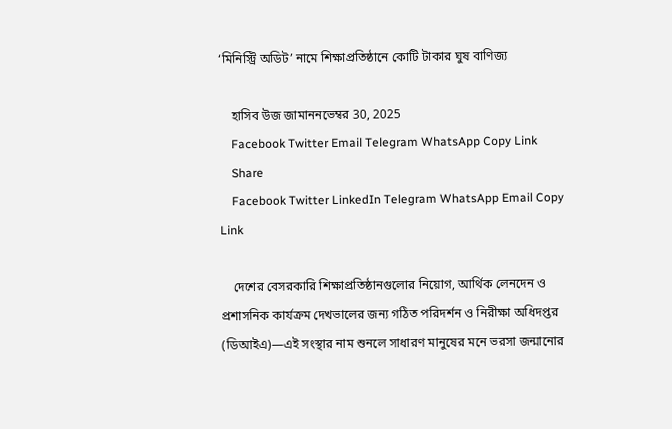‘মিনিস্ট্রি অডিট’ নামে শিক্ষাপ্রতিষ্ঠানে কোটি টাকার ঘুষ বাণিজ্য

    হাসিব উজ জামাননভেম্বর 30, 2025
    Facebook Twitter Email Telegram WhatsApp Copy Link
    Share
    Facebook Twitter LinkedIn Telegram WhatsApp Email Copy Link

    দেশের বেসরকারি শিক্ষাপ্রতিষ্ঠানগুলোর নিয়োগ, আর্থিক লেনদেন ও প্রশাসনিক কার্যক্রম দেখভালের জন্য গঠিত পরিদর্শন ও নিরীক্ষা অধিদপ্তর (ডিআইএ)—এই সংস্থার নাম শুনলে সাধারণ মানুষের মনে ভরসা জন্মানোর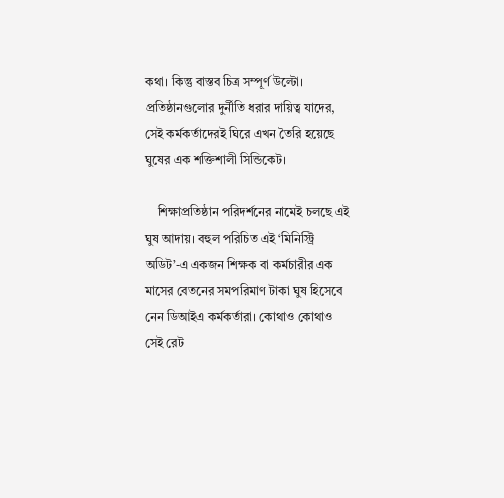কথা। কিন্তু বাস্তব চিত্র সম্পূর্ণ উল্টো। প্রতিষ্ঠানগুলোর দুর্নীতি ধরার দায়িত্ব যাদের, সেই কর্মকর্তাদেরই ঘিরে এখন তৈরি হয়েছে ঘুষের এক শক্তিশালী সিন্ডিকেট।

    শিক্ষাপ্রতিষ্ঠান পরিদর্শনের নামেই চলছে এই ঘুষ আদায়। বহুল পরিচিত এই ‘মিনিস্ট্রি অডিট’-এ একজন শিক্ষক বা কর্মচারীর এক মাসের বেতনের সমপরিমাণ টাকা ঘুষ হিসেবে নেন ডিআইএ কর্মকর্তারা। কোথাও কোথাও সেই রেট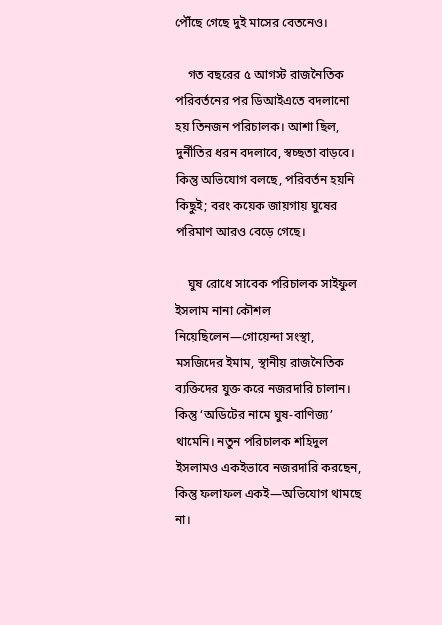পৌঁছে গেছে দুই মাসের বেতনেও।

    গত বছরের ৫ আগস্ট রাজনৈতিক পরিবর্তনের পর ডিআইএতে বদলানো হয় তিনজন পরিচালক। আশা ছিল, দুর্নীতির ধরন বদলাবে, স্বচ্ছতা বাড়বে। কিন্তু অভিযোগ বলছে, পরিবর্তন হয়নি কিছুই; বরং কয়েক জায়গায় ঘুষের পরিমাণ আরও বেড়ে গেছে।

    ঘুষ রোধে সাবেক পরিচালক সাইফুল ইসলাম নানা কৌশল নিয়েছিলেন—গোয়েন্দা সংস্থা, মসজিদের ইমাম, স্থানীয় রাজনৈতিক ব্যক্তিদের যুক্ত করে নজরদারি চালান। কিন্তু ‘অডিটের নামে ঘুষ-বাণিজ্য’ থামেনি। নতুন পরিচালক শহিদুল ইসলামও একইভাবে নজরদারি করছেন, কিন্তু ফলাফল একই—অভিযোগ থামছে না।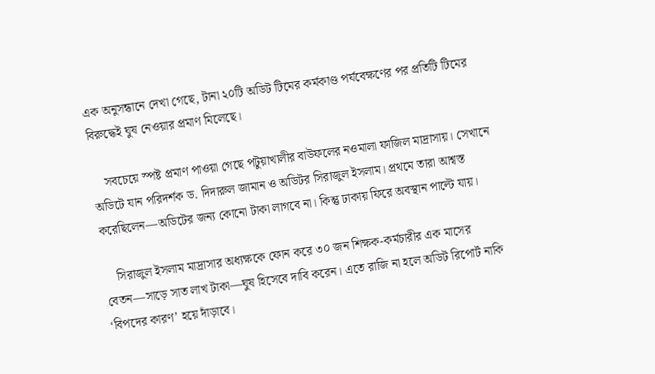এক অনুসন্ধানে দেখা গেছে, টানা ২০টি অডিট টিমের কর্মকাণ্ড পর্যবেক্ষণের পর প্রতিটি টিমের বিরুদ্ধেই ঘুষ নেওয়ার প্রমাণ মিলেছে।

    সবচেয়ে স্পষ্ট প্রমাণ পাওয়া গেছে পটুয়াখালীর বাউফলের নওমালা ফাজিল মাদ্রাসায়। সেখানে অডিটে যান পরিদর্শক ড. দিদারুল জামান ও অডিটর সিরাজুল ইসলাম। প্রথমে তারা আশ্বস্ত করেছিলেন—অডিটের জন্য কোনো টাকা লাগবে না। কিন্তু ঢাকায় ফিরে অবস্থান পাল্টে যায়।

    সিরাজুল ইসলাম মাদ্রাসার অধ্যক্ষকে ফোন করে ৩০ জন শিক্ষক-কর্মচারীর এক মাসের বেতন—সাড়ে সাত লাখ টাকা—ঘুষ হিসেবে দাবি করেন। এতে রাজি না হলে অডিট রিপোর্ট নাকি ‘বিপদের কারণ’ হয়ে দাঁড়াবে।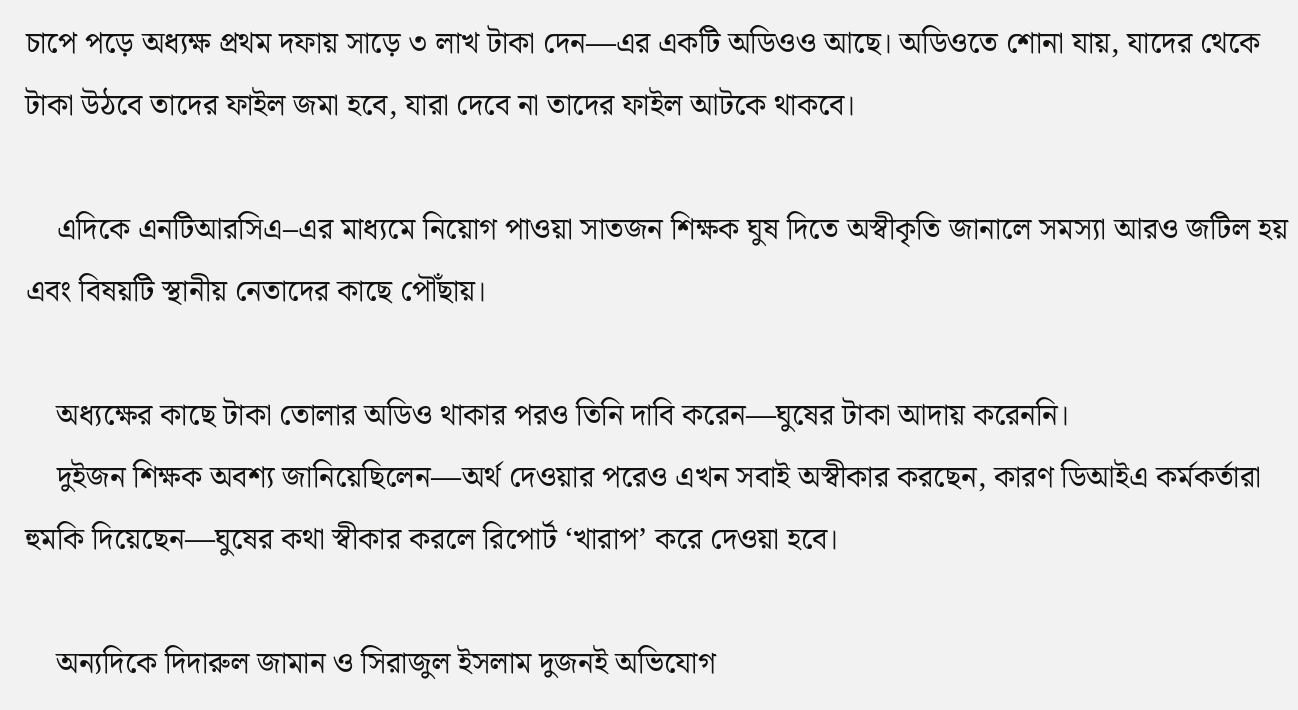চাপে পড়ে অধ্যক্ষ প্রথম দফায় সাড়ে ৩ লাখ টাকা দেন—এর একটি অডিওও আছে। অডিওতে শোনা যায়, যাদের থেকে টাকা উঠবে তাদের ফাইল জমা হবে, যারা দেবে না তাদের ফাইল আটকে থাকবে।

    এদিকে এনটিআরসিএ–এর মাধ্যমে নিয়োগ পাওয়া সাতজন শিক্ষক ঘুষ দিতে অস্বীকৃতি জানালে সমস্যা আরও জটিল হয় এবং বিষয়টি স্থানীয় নেতাদের কাছে পৌঁছায়।

    অধ্যক্ষের কাছে টাকা তোলার অডিও থাকার পরও তিনি দাবি করেন—ঘুষের টাকা আদায় করেননি।
    দুইজন শিক্ষক অবশ্য জানিয়েছিলেন—অর্থ দেওয়ার পরেও এখন সবাই অস্বীকার করছেন, কারণ ডিআইএ কর্মকর্তারা হুমকি দিয়েছেন—ঘুষের কথা স্বীকার করলে রিপোর্ট ‘খারাপ’ করে দেওয়া হবে।

    অন্যদিকে দিদারুল জামান ও সিরাজুল ইসলাম দুজনই অভিযোগ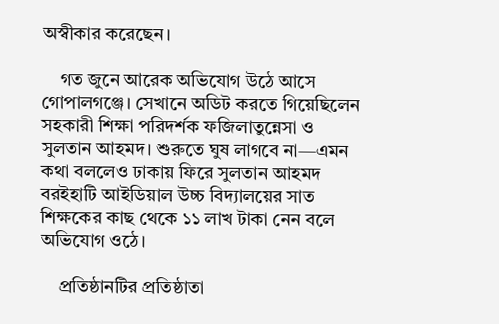অস্বীকার করেছেন।

    গত জুনে আরেক অভিযোগ উঠে আসে গোপালগঞ্জে। সেখানে অডিট করতে গিয়েছিলেন সহকারী শিক্ষা পরিদর্শক ফজিলাতুন্নেসা ও সুলতান আহমদ। শুরুতে ঘুষ লাগবে না—এমন কথা বললেও ঢাকায় ফিরে সুলতান আহমদ বরইহাটি আইডিয়াল উচ্চ বিদ্যালয়ের সাত শিক্ষকের কাছ থেকে ১১ লাখ টাকা নেন বলে অভিযোগ ওঠে।

    প্রতিষ্ঠানটির প্রতিষ্ঠাতা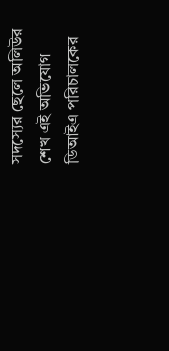সদস্যের ছেলে অলিউর শেখ এই অভিযোগ ডিআইএ পরিচালকের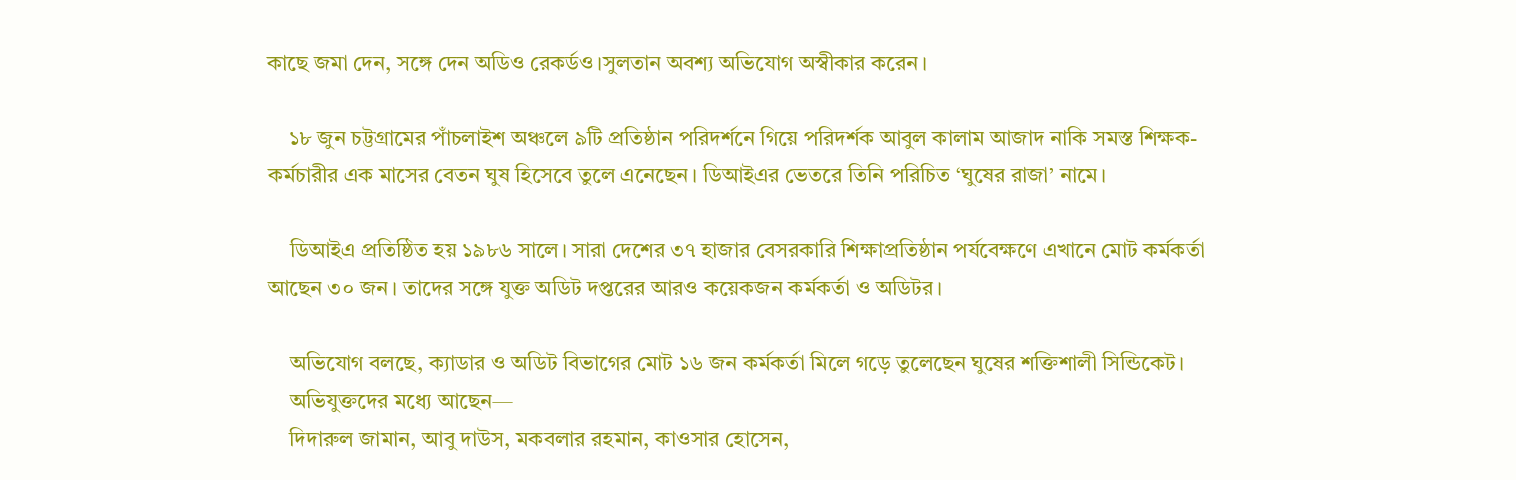কাছে জমা দেন, সঙ্গে দেন অডিও রেকর্ডও।সুলতান অবশ্য অভিযোগ অস্বীকার করেন।

    ১৮ জুন চট্টগ্রামের পাঁচলাইশ অঞ্চলে ৯টি প্রতিষ্ঠান পরিদর্শনে গিয়ে পরিদর্শক আবুল কালাম আজাদ নাকি সমস্ত শিক্ষক-কর্মচারীর এক মাসের বেতন ঘুষ হিসেবে তুলে এনেছেন। ডিআইএর ভেতরে তিনি পরিচিত ‘ঘুষের রাজা’ নামে।

    ডিআইএ প্রতিষ্ঠিত হয় ১৯৮৬ সালে। সারা দেশের ৩৭ হাজার বেসরকারি শিক্ষাপ্রতিষ্ঠান পর্যবেক্ষণে এখানে মোট কর্মকর্তা আছেন ৩০ জন। তাদের সঙ্গে যুক্ত অডিট দপ্তরের আরও কয়েকজন কর্মকর্তা ও অডিটর।

    অভিযোগ বলছে, ক্যাডার ও অডিট বিভাগের মোট ১৬ জন কর্মকর্তা মিলে গড়ে তুলেছেন ঘুষের শক্তিশালী সিন্ডিকেট।
    অভিযুক্তদের মধ্যে আছেন—
    দিদারুল জামান, আবু দাউস, মকবলার রহমান, কাওসার হোসেন,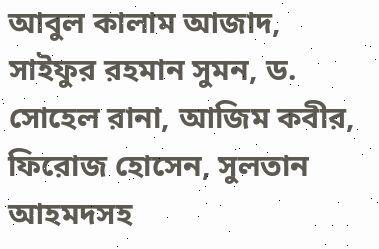আবুল কালাম আজাদ, সাইফুর রহমান সুমন, ড. সোহেল রানা, আজিম কবীর, ফিরোজ হোসেন, সুলতান আহমদসহ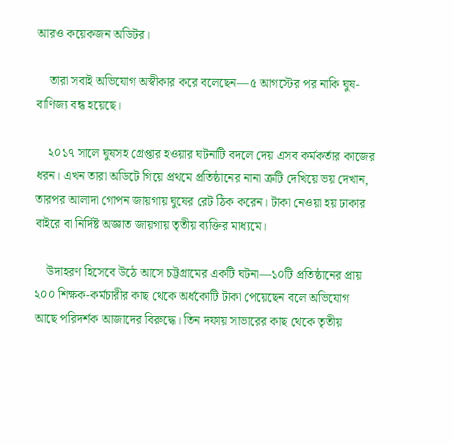আরও কয়েকজন অডিটর।

    তারা সবাই অভিযোগ অস্বীকার করে বলেছেন—৫ আগস্টের পর নাকি ঘুষ-বাণিজ্য বন্ধ হয়েছে।

    ২০১৭ সালে ঘুষসহ গ্রেপ্তার হওয়ার ঘটনাটি বদলে দেয় এসব কর্মকর্তার কাজের ধরন। এখন তারা অডিটে গিয়ে প্রথমে প্রতিষ্ঠানের নানা ত্রুটি দেখিয়ে ভয় দেখান, তারপর আলাদা গোপন জায়গায় ঘুষের রেট ঠিক করেন। টাকা নেওয়া হয় ঢাকার বাইরে বা নির্দিষ্ট অজ্ঞাত জায়গায় তৃতীয় ব্যক্তির মাধ্যমে।

    উদাহরণ হিসেবে উঠে আসে চট্টগ্রামের একটি ঘটনা—১০টি প্রতিষ্ঠানের প্রায় ২০০ শিক্ষক-কর্মচারীর কাছ থেকে অর্ধকোটি টাকা পেয়েছেন বলে অভিযোগ আছে পরিদর্শক আজাদের বিরুদ্ধে। তিন দফায় সাভারের কাছ থেকে তৃতীয়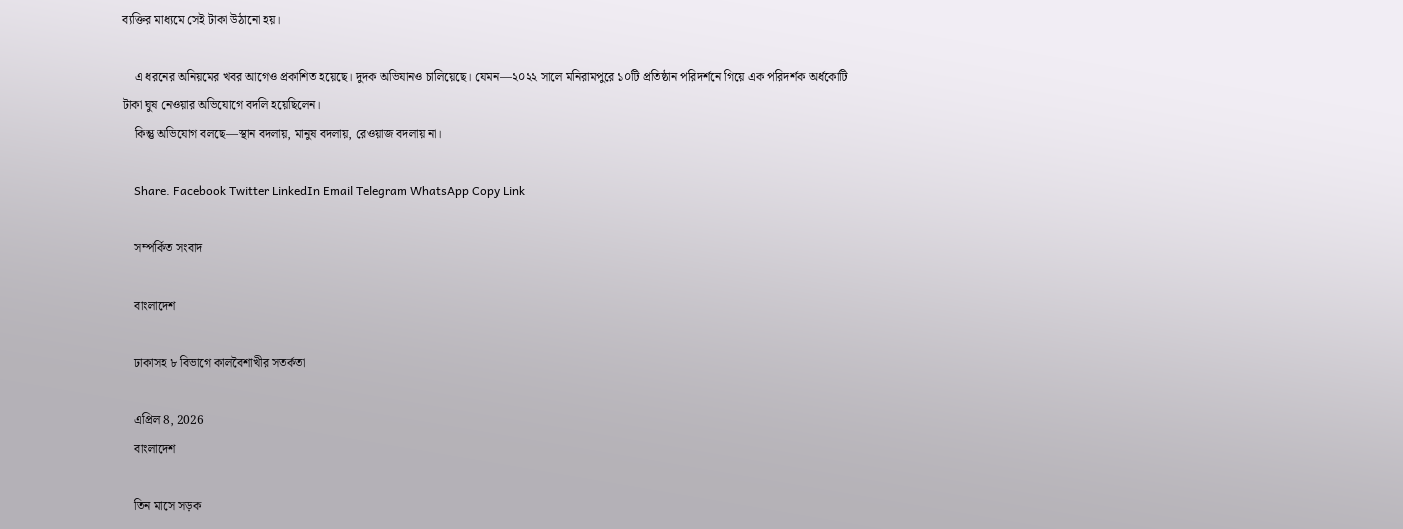ব্যক্তির মাধ্যমে সেই টাকা উঠানো হয়।

    এ ধরনের অনিয়মের খবর আগেও প্রকাশিত হয়েছে। দুদক অভিযানও চালিয়েছে। যেমন—২০২২ সালে মনিরামপুরে ১০টি প্রতিষ্ঠান পরিদর্শনে গিয়ে এক পরিদর্শক অর্ধকোটি টাকা ঘুষ নেওয়ার অভিযোগে বদলি হয়েছিলেন।
    কিন্তু অভিযোগ বলছে—স্থান বদলায়, মানুষ বদলায়, রেওয়াজ বদলায় না।

    Share. Facebook Twitter LinkedIn Email Telegram WhatsApp Copy Link

    সম্পর্কিত সংবাদ

    বাংলাদেশ

    ঢাকাসহ ৮ বিভাগে কালবৈশাখীর সতর্কতা

    এপ্রিল 8, 2026
    বাংলাদেশ

    তিন মাসে সড়ক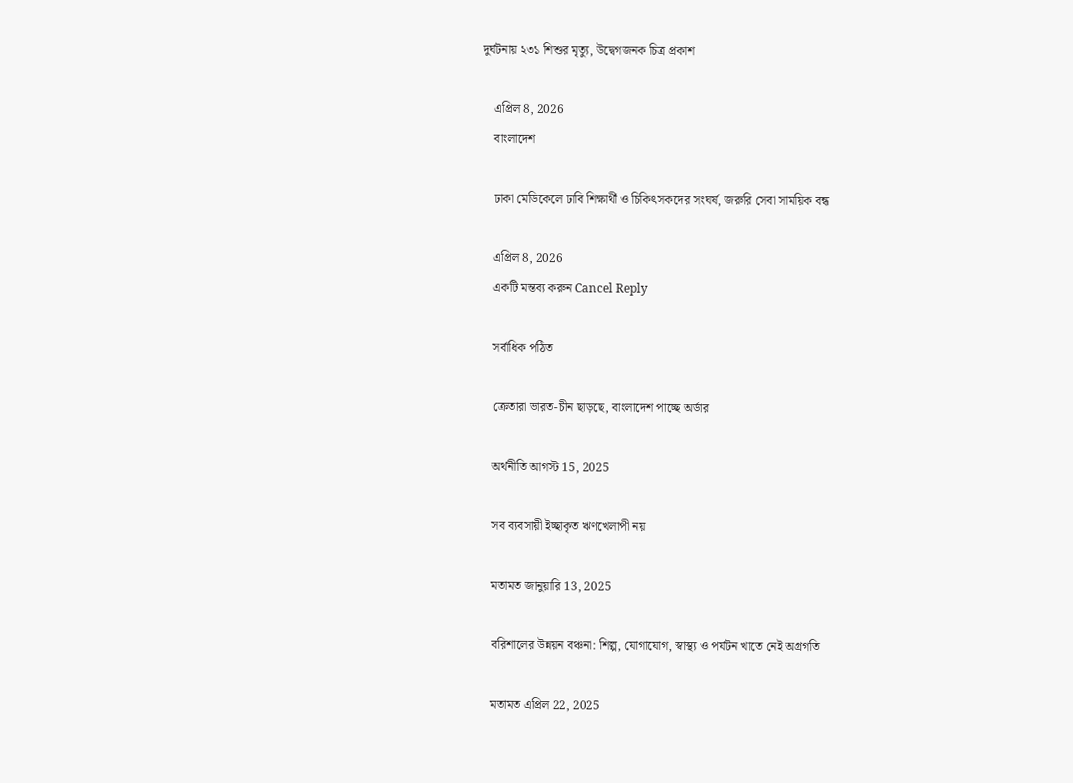দুর্ঘটনায় ২৩১ শিশুর মৃত্যু, উদ্বেগজনক চিত্র প্রকাশ

    এপ্রিল 8, 2026
    বাংলাদেশ

    ঢাকা মেডিকেলে ঢাবি শিক্ষার্থী ও চিকিৎসকদের সংঘর্ষ, জরুরি সেবা সাময়িক বন্ধ

    এপ্রিল 8, 2026
    একটি মন্তব্য করুন Cancel Reply

    সর্বাধিক পঠিত

    ক্রেতারা ভারত-চীন ছাড়ছে, বাংলাদেশ পাচ্ছে অর্ডার

    অর্থনীতি আগস্ট 15, 2025

    সব ব্যবসায়ী ইচ্ছাকৃত ঋণখেলাপী নয়

    মতামত জানুয়ারি 13, 2025

    বরিশালের উন্নয়ন বঞ্চনা: শিল্প, যোগাযোগ, স্বাস্থ্য ও পর্যটন খাতে নেই অগ্রগতি

    মতামত এপ্রিল 22, 2025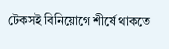টেকসই বিনিয়োগে শীর্ষে থাকতে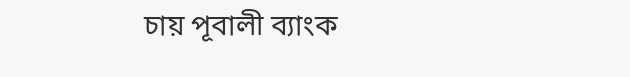চায় পূবালী ব্যাংক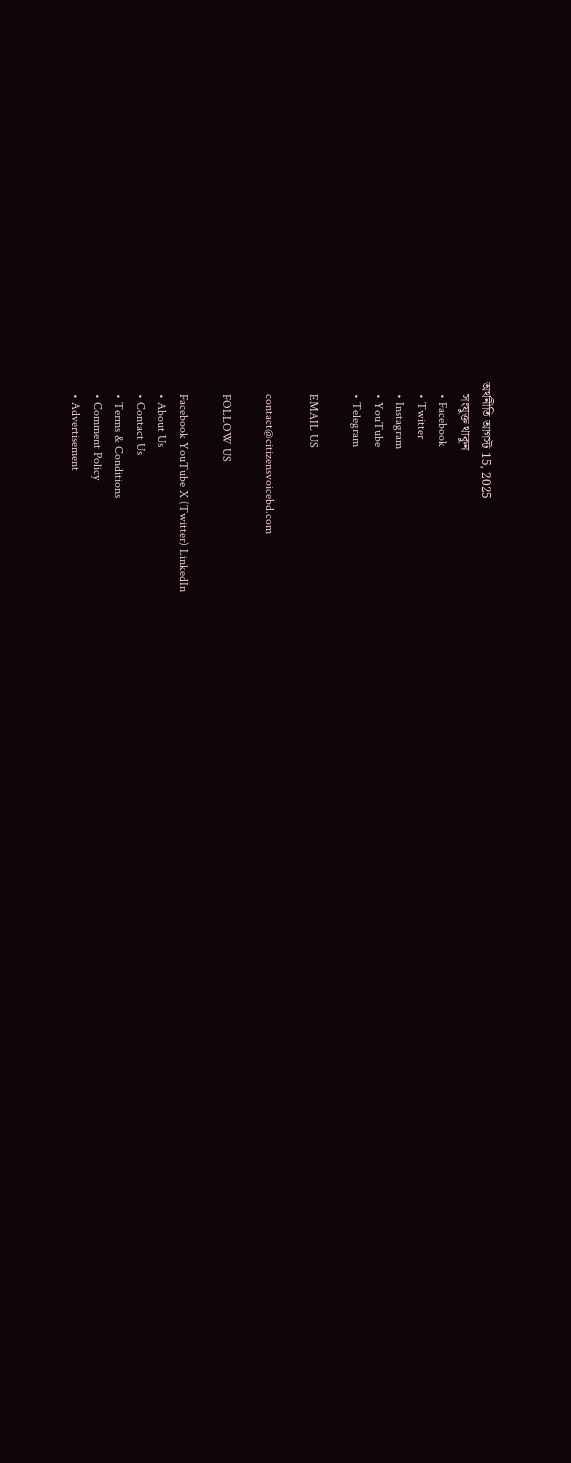অর্থনীতি আগস্ট 15, 2025
    সংযুক্ত থাকুন
    • Facebook
    • Twitter
    • Instagram
    • YouTube
    • Telegram

    EMAIL US

    contact@citizensvoicebd.com

    FOLLOW US

    Facebook YouTube X (Twitter) LinkedIn
    • About Us
    • Contact Us
    • Terms & Conditions
    • Comment Policy
    • Advertisement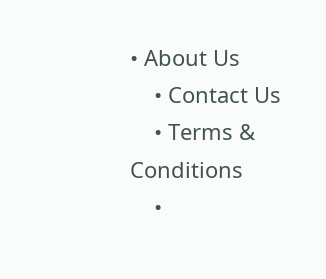• About Us
    • Contact Us
    • Terms & Conditions
    •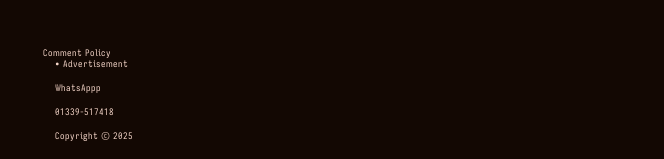Comment Policy
    • Advertisement

    WhatsAppp

    01339-517418

    Copyright © 2025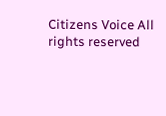Citizens Voice All rights reserved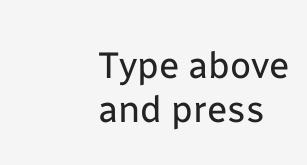Type above and press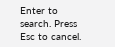Enter to search. Press Esc to cancel.